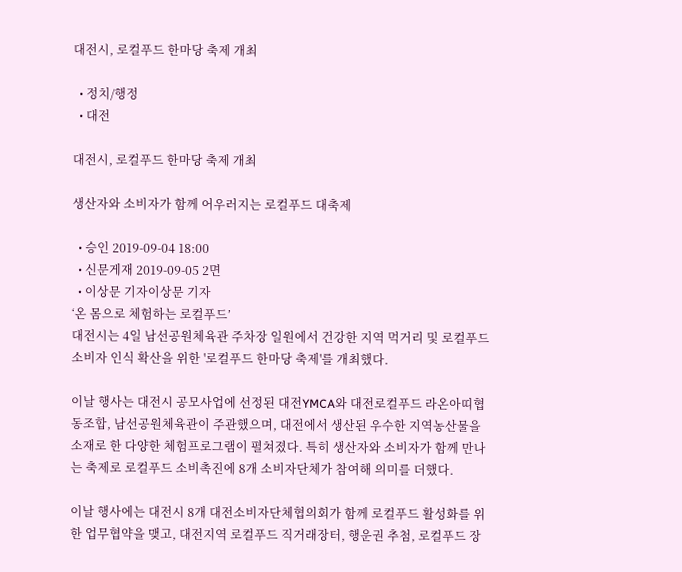대전시, 로컬푸드 한마당 축제 개최

  • 정치/행정
  • 대전

대전시, 로컬푸드 한마당 축제 개최

생산자와 소비자가 함께 어우러지는 로컬푸드 대축제

  • 승인 2019-09-04 18:00
  • 신문게재 2019-09-05 2면
  • 이상문 기자이상문 기자
‘온 몸으로 체험하는 로컬푸드’
대전시는 4일 남선공원체육관 주차장 일원에서 건강한 지역 먹거리 및 로컬푸드 소비자 인식 확산을 위한 '로컬푸드 한마당 축제'를 개최했다.

이날 행사는 대전시 공모사업에 선정된 대전YMCA와 대전로컬푸드 라온아띠협동조합, 남선공원체육관이 주관했으며, 대전에서 생산된 우수한 지역농산물을 소재로 한 다양한 체험프로그램이 펼쳐졌다. 특히 생산자와 소비자가 함께 만나는 축제로 로컬푸드 소비촉진에 8개 소비자단체가 참여해 의미를 더했다.

이날 행사에는 대전시 8개 대전소비자단체협의회가 함께 로컬푸드 활성화를 위한 업무협약을 맺고, 대전지역 로컬푸드 직거래장터, 행운권 추첨, 로컬푸드 장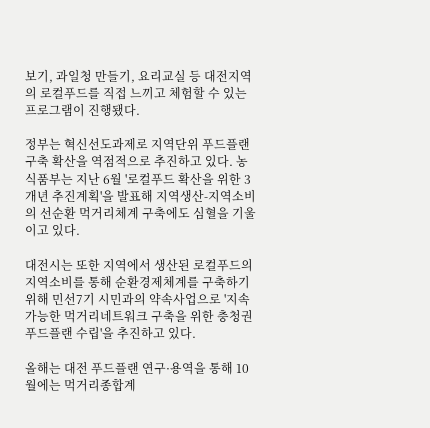보기, 과일청 만들기, 요리교실 등 대전지역의 로컬푸드를 직접 느끼고 체험할 수 있는 프로그램이 진행됐다.

정부는 혁신선도과제로 지역단위 푸드플랜 구축 확산을 역점적으로 추진하고 있다. 농식품부는 지난 6월 '로컬푸드 확산을 위한 3개년 추진계획'을 발표해 지역생산-지역소비의 선순환 먹거리체계 구축에도 심혈을 기울이고 있다.

대전시는 또한 지역에서 생산된 로컬푸드의 지역소비를 통해 순환경제체계를 구축하기 위해 민선7기 시민과의 약속사업으로 '지속가능한 먹거리네트워크 구축을 위한 충청권 푸드플랜 수립'을 추진하고 있다.

올해는 대전 푸드플랜 연구·용역을 통해 10월에는 먹거리종합계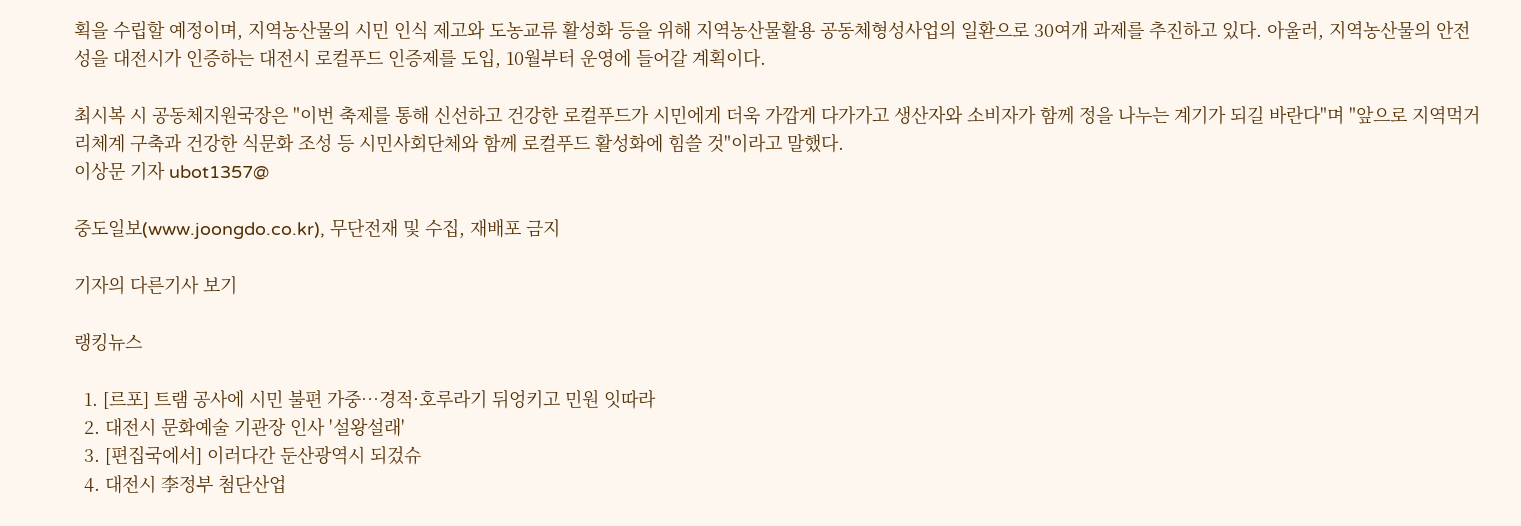획을 수립할 예정이며, 지역농산물의 시민 인식 제고와 도농교류 활성화 등을 위해 지역농산물활용 공동체형성사업의 일환으로 30여개 과제를 추진하고 있다. 아울러, 지역농산물의 안전성을 대전시가 인증하는 대전시 로컬푸드 인증제를 도입, 10월부터 운영에 들어갈 계획이다.

최시복 시 공동체지원국장은 "이번 축제를 통해 신선하고 건강한 로컬푸드가 시민에게 더욱 가깝게 다가가고 생산자와 소비자가 함께 정을 나누는 계기가 되길 바란다"며 "앞으로 지역먹거리체계 구축과 건강한 식문화 조성 등 시민사회단체와 함께 로컬푸드 활성화에 힘쓸 것"이라고 말했다.
이상문 기자 ubot1357@

중도일보(www.joongdo.co.kr), 무단전재 및 수집, 재배포 금지

기자의 다른기사 보기

랭킹뉴스

  1. [르포] 트램 공사에 시민 불편 가중…경적·호루라기 뒤엉키고 민원 잇따라
  2. 대전시 문화예술 기관장 인사 '설왕설래'
  3. [편집국에서] 이러다간 둔산광역시 되겄슈
  4. 대전시 李정부 첨단산업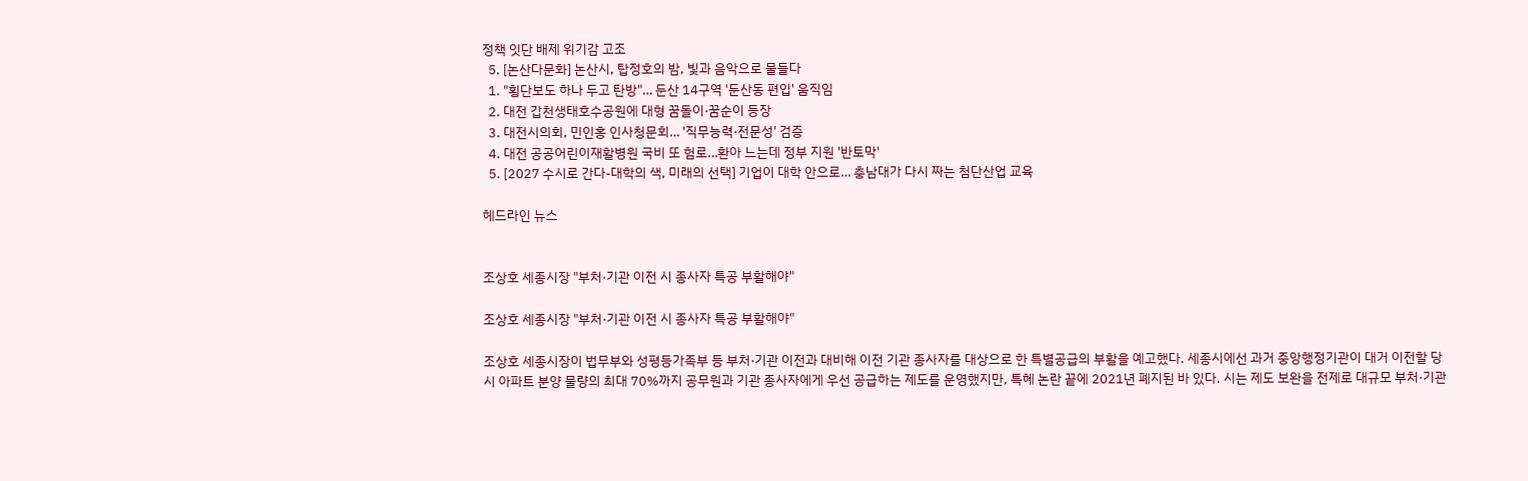정책 잇단 배제 위기감 고조
  5. [논산다문화] 논산시, 탑정호의 밤, 빛과 음악으로 물들다
  1. "횡단보도 하나 두고 탄방"… 둔산 14구역 '둔산동 편입' 움직임
  2. 대전 갑천생태호수공원에 대형 꿈돌이·꿈순이 등장
  3. 대전시의회, 민인홍 인사청문회… '직무능력·전문성' 검증
  4. 대전 공공어린이재활병원 국비 또 험로…환아 느는데 정부 지원 '반토막'
  5. [2027 수시로 간다-대학의 색, 미래의 선택] 기업이 대학 안으로… 충남대가 다시 짜는 첨단산업 교육

헤드라인 뉴스


조상호 세종시장 "부처·기관 이전 시 종사자 특공 부활해야"

조상호 세종시장 "부처·기관 이전 시 종사자 특공 부활해야"

조상호 세종시장이 법무부와 성평등가족부 등 부처·기관 이전과 대비해 이전 기관 종사자를 대상으로 한 특별공급의 부활을 예고했다. 세종시에선 과거 중앙행정기관이 대거 이전할 당시 아파트 분양 물량의 최대 70%까지 공무원과 기관 종사자에게 우선 공급하는 제도를 운영했지만, 특혜 논란 끝에 2021년 폐지된 바 있다. 시는 제도 보완을 전제로 대규모 부처·기관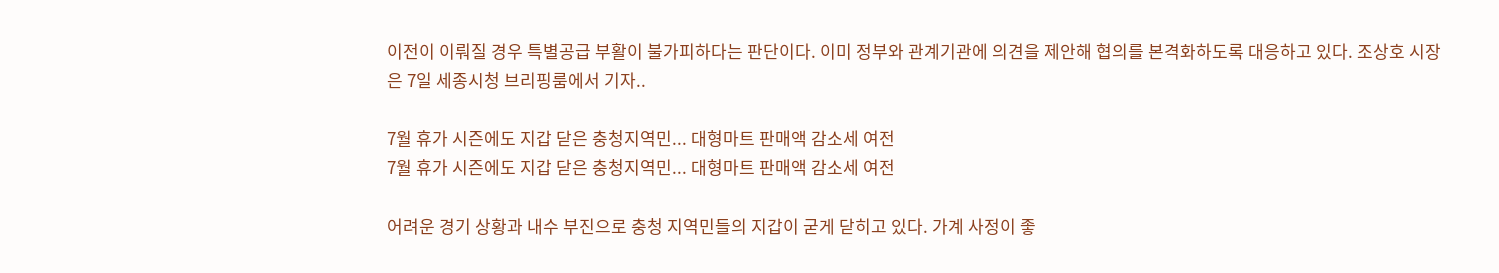이전이 이뤄질 경우 특별공급 부활이 불가피하다는 판단이다. 이미 정부와 관계기관에 의견을 제안해 협의를 본격화하도록 대응하고 있다. 조상호 시장은 7일 세종시청 브리핑룸에서 기자..

7월 휴가 시즌에도 지갑 닫은 충청지역민... 대형마트 판매액 감소세 여전
7월 휴가 시즌에도 지갑 닫은 충청지역민... 대형마트 판매액 감소세 여전

어려운 경기 상황과 내수 부진으로 충청 지역민들의 지갑이 굳게 닫히고 있다. 가계 사정이 좋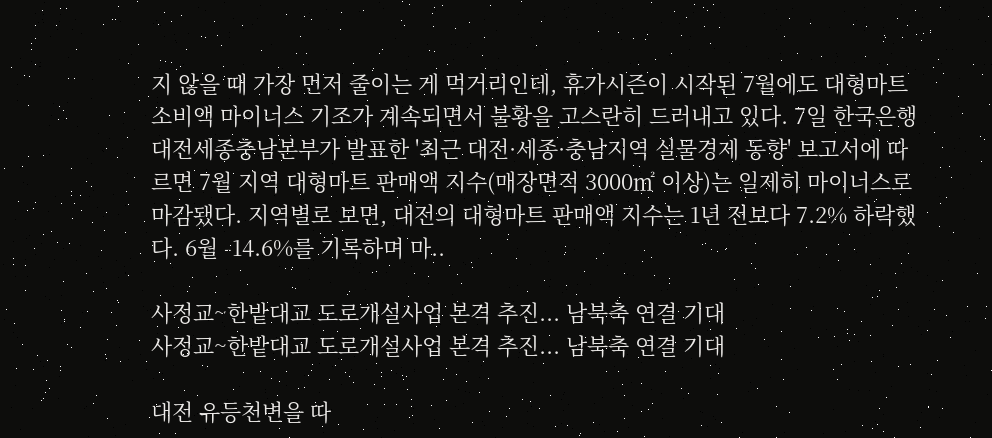지 않을 때 가장 먼저 줄이는 게 먹거리인데, 휴가시즌이 시작된 7월에도 대형마트 소비액 마이너스 기조가 계속되면서 불황을 고스란히 드러내고 있다. 7일 한국은행 대전세종충남본부가 발표한 '최근 대전·세종·충남지역 실물경제 동향' 보고서에 따르면 7월 지역 대형마트 판매액 지수(매장면적 3000㎡ 이상)는 일제히 마이너스로 마감됐다. 지역별로 보면, 대전의 대형마트 판매액 지수는 1년 전보다 7.2% 하락했다. 6월 -14.6%를 기록하며 마..

사정교~한밭대교 도로개설사업 본격 추진... 남북축 연결 기대
사정교~한밭대교 도로개설사업 본격 추진... 남북축 연결 기대

대전 유등천변을 따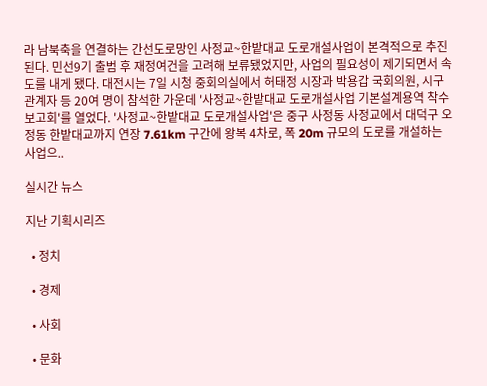라 남북축을 연결하는 간선도로망인 사정교~한밭대교 도로개설사업이 본격적으로 추진된다. 민선9기 출범 후 재정여건을 고려해 보류됐었지만, 사업의 필요성이 제기되면서 속도를 내게 됐다. 대전시는 7일 시청 중회의실에서 허태정 시장과 박용갑 국회의원, 시구 관계자 등 20여 명이 참석한 가운데 '사정교~한밭대교 도로개설사업 기본설계용역 착수보고회'를 열었다. '사정교~한밭대교 도로개설사업'은 중구 사정동 사정교에서 대덕구 오정동 한밭대교까지 연장 7.61km 구간에 왕복 4차로, 폭 20m 규모의 도로를 개설하는 사업으..

실시간 뉴스

지난 기획시리즈

  • 정치

  • 경제

  • 사회

  • 문화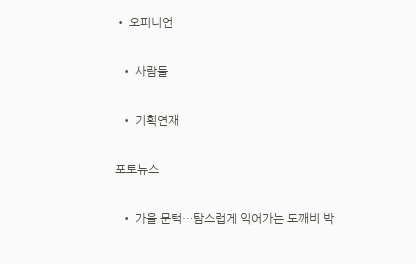• 오피니언

  • 사람들

  • 기획연재

포토뉴스

  • 가을 문턱…탐스럽게 익어가는 도깨비 박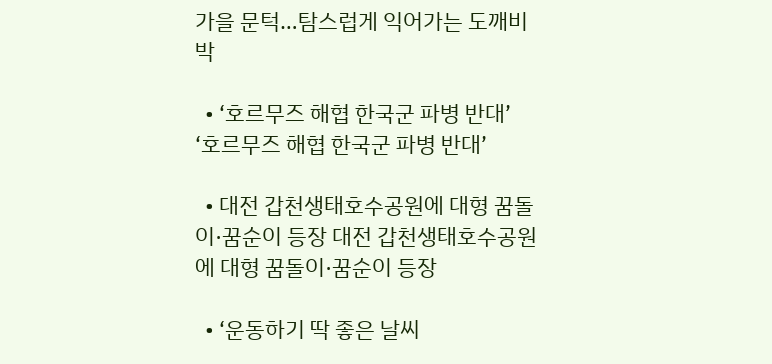가을 문턱…탐스럽게 익어가는 도깨비 박

  • ‘호르무즈 해협 한국군 파병 반대’ ‘호르무즈 해협 한국군 파병 반대’

  • 대전 갑천생태호수공원에 대형 꿈돌이·꿈순이 등장 대전 갑천생태호수공원에 대형 꿈돌이·꿈순이 등장

  • ‘운동하기 딱 좋은 날씨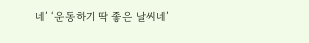네’ ‘운동하기 딱 좋은 날씨네’